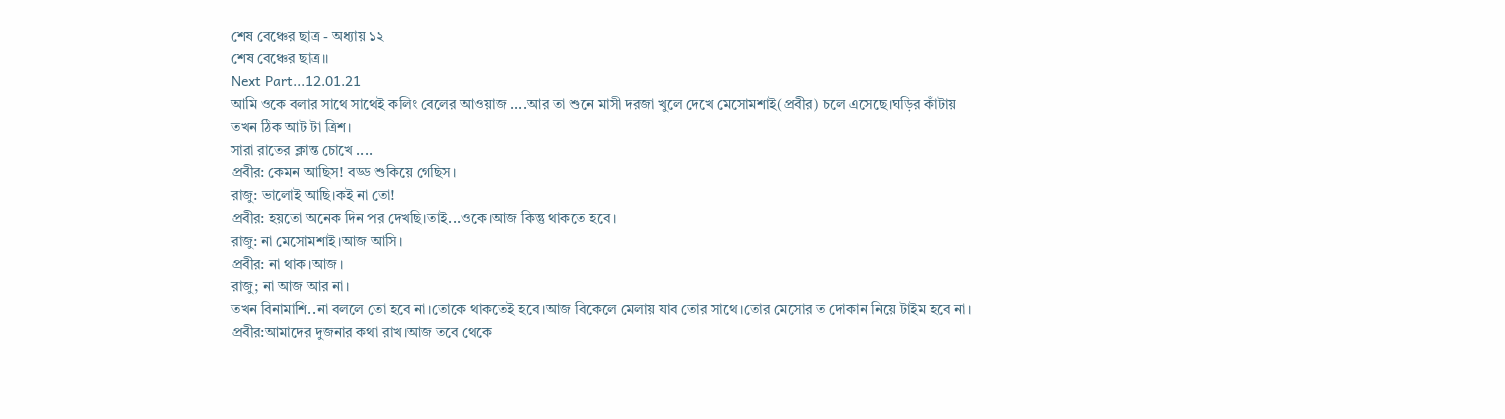শেষ বেঞ্চের ছাত্র - অধ্যায় ১২
শেষ বেঞ্চের ছাত্র।।
Next Part...12.01.21
আমি ওকে বলার সাথে সাথেই কলিং বেলের আওয়াজ ....আর তা শুনে মাসী দরজা খুলে দেখে মেসোমশাই(প্রবীর) চলে এসেছে।ঘড়ির কাঁটায় তখন ঠিক আট টা ত্রিশ।
সারা রাতের ক্লান্ত চোখে ....
প্রবীর: কেমন আছিস! বড্ড শুকিয়ে গেছিস।
রাজু: ভালোই আছি।কই না তো!
প্রবীর: হয়তো অনেক দিন পর দেখছি।তাই...ওকে।আজ কিন্তু থাকতে হবে।
রাজু: না মেসোমশাই।আজ আসি।
প্রবীর: না থাক।আজ ।
রাজু; না আজ আর না।
তখন বিনামাশি..না বললে তো হবে না।তোকে থাকতেই হবে।আজ বিকেলে মেলায় যাব তোর সাথে।তোর মেসোর ত দোকান নিয়ে টাইম হবে না।
প্রবীর:আমাদের দুজনার কথা রাখ।আজ তবে থেকে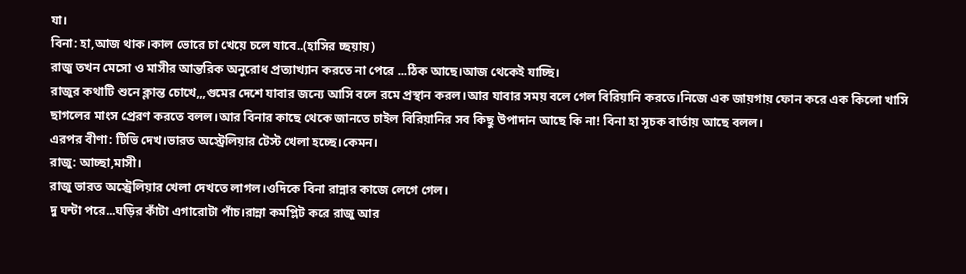যা।
বিনা: হা,আজ থাক।কাল ভোরে চা খেয়ে চলে যাবে..(হাসির চ্ছয়ায়)
রাজু তখন মেসো ও মাসীর আন্তরিক অনুরোধ প্রত্যাখ্যান করতে না পেরে ...ঠিক আছে।আজ থেকেই যাচ্ছি।
রাজুর কথাটি শুনে ক্লান্ত চোখে,,,গুমের দেশে যাবার জন্যে আসি বলে রমে প্রস্থান করল।আর যাবার সময় বলে গেল বিরিয়ানি করতে।নিজে এক জায়গায় ফোন করে এক কিলো খাসি ছাগলের মাংস প্রেরণ করতে বলল।আর বিনার কাছে থেকে জানতে চাইল বিরিয়ানির সব কিছু উপাদান আছে কি না! বিনা হা সূচক বার্তায় আছে বলল।
এরপর বীণা: টিভি দেখ।ভারত অস্ট্রেলিয়ার টেস্ট খেলা হচ্ছে।কেমন।
রাজু: আচ্ছা,মাসী।
রাজু ভারত অস্ট্রেলিয়ার খেলা দেখতে লাগল।ওদিকে বিনা রান্নার কাজে লেগে গেল।
দু ঘন্টা পরে...ঘড়ির কাঁটা এগারোটা পাঁচ।রান্না কমপ্লিট করে রাজু আর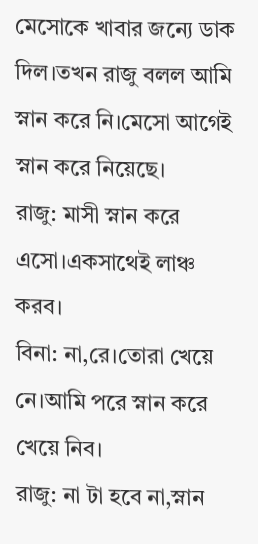মেসোকে খাবার জন্যে ডাক দিল।তখন রাজু বলল আমি স্নান করে নি।মেসো আগেই স্নান করে নিয়েছে।
রাজু: মাসী স্নান করে এসো।একসাথেই লাঞ্চ করব।
বিনা: না,রে।তোরা খেয়ে নে।আমি পরে স্নান করে খেয়ে নিব।
রাজু: না টা হবে না,স্নান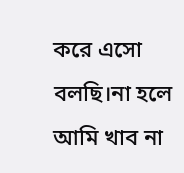করে এসো বলছি।না হলে আমি খাব না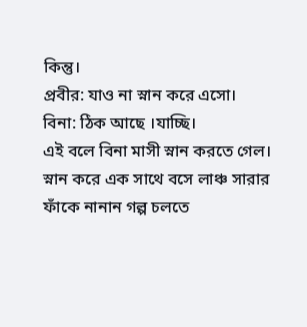কিন্তু।
প্রবীর: যাও না স্নান করে এসো।
বিনা: ঠিক আছে ।যাচ্ছি।
এই বলে বিনা মাসী স্নান করতে গেল।
স্নান করে এক সাথে বসে লাঞ্চ সারার ফাঁকে নানান গল্প চলতে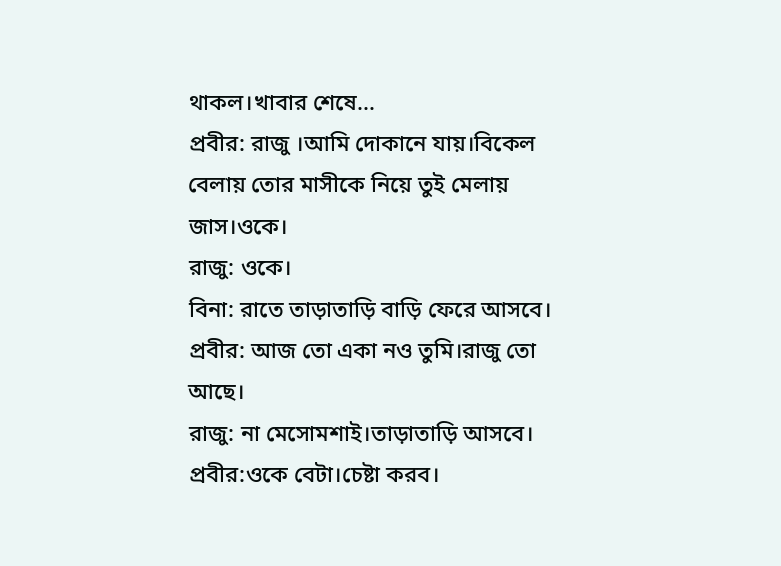থাকল।খাবার শেষে...
প্রবীর: রাজু ।আমি দোকানে যায়।বিকেল বেলায় তোর মাসীকে নিয়ে তুই মেলায় জাস।ওকে।
রাজু: ওকে।
বিনা: রাতে তাড়াতাড়ি বাড়ি ফেরে আসবে।
প্রবীর: আজ তো একা নও তুমি।রাজু তো আছে।
রাজু: না মেসোমশাই।তাড়াতাড়ি আসবে।
প্রবীর:ওকে বেটা।চেষ্টা করব।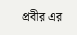প্রবীর এর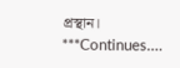প্রস্থান।
***Continues....